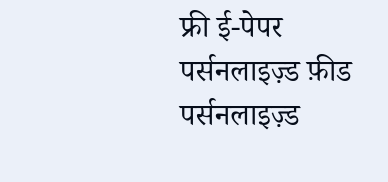फ्री ई-पेपर
पर्सनलाइज़्ड फ़ीड
पर्सनलाइज़्ड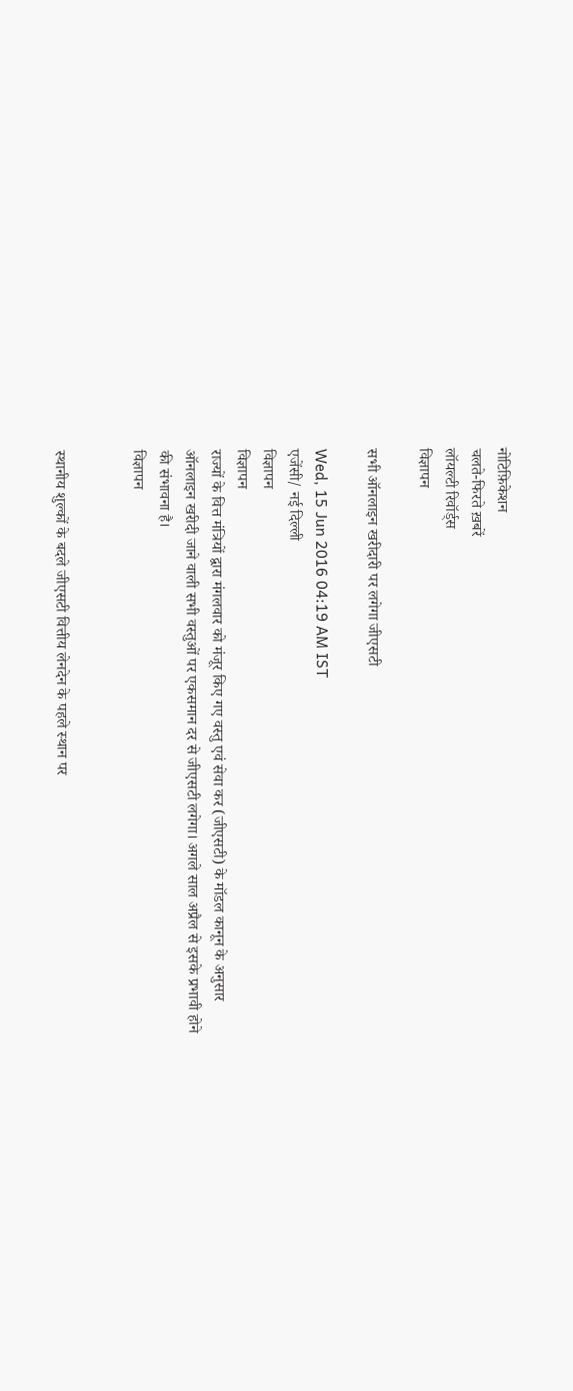नोटिफ़िकेशन
चलते-फिरते ख़बरें
लॉयल्टी रिवॉर्ड्स
विज्ञापन

सभी ऑनलाइन खरीदारी पर लगेगा जीएसटी

Wed, 15 Jun 2016 04:19 AM IST
एजेंसी/ नई दिल्ली
विज्ञापन
विज्ञापन
राज्यों के वित्त मंत्रियों द्वारा मंगलवार को मंजूर किए गए वस्तु एवं सेवा कर (जीएसटी) के मॉडल कानून के अनुसार ऑनलाइन खरीदी जाने वाली सभी वस्तुओं पर एकसमान दर से जीएसटी लगेगा। अगले साल अप्रैल से इसके प्रभावी होने की संभावना है।
विज्ञापन


स्थानीय शुल्कों के बदले जीएसटी वित्तीय लेनदेन के पहले स्थान पर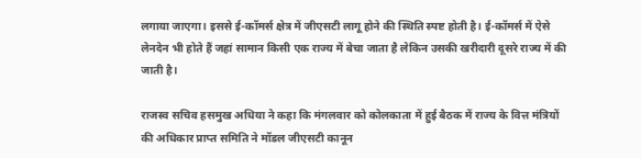लगाया जाएगा। इससे ई-कॉमर्स क्षेत्र में जीएसटी लागू होने की स्थिति स्पष्ट होती है। ई-कॉमर्स में ऐसे लेनदेन भी होते हैं जहां सामान किसी एक राज्य में बेचा जाता है लेकिन उसकी खरीदारी दूसरे राज्य में की जाती है।

राजस्व सचिव हसमुख अधिया ने कहा कि मंगलवार को कोलकाता में हुई बैठक में राज्य के वित्त मंत्रियों की अधिकार प्राप्त समिति ने मॉडल जीएसटी कानून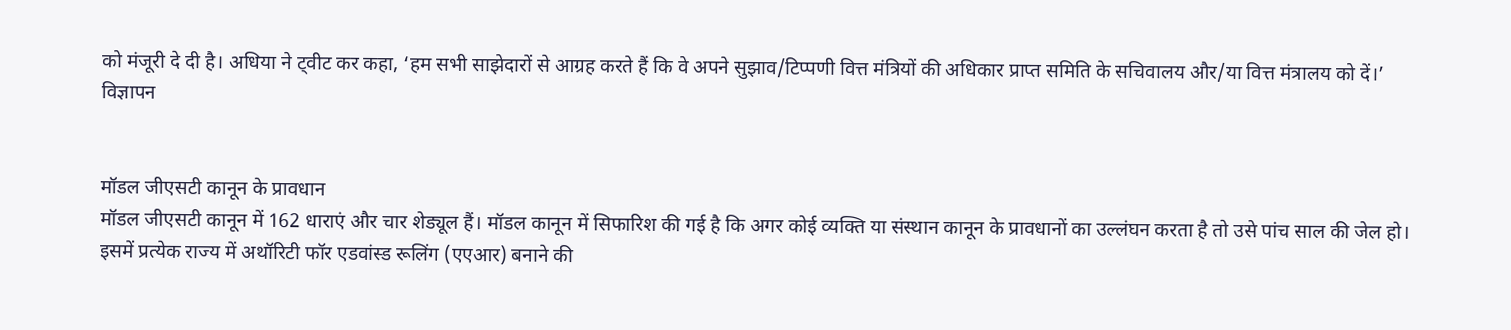को मंजूरी दे दी है। अधिया ने ट्वीट कर कहा, ‘हम सभी साझेदारों से आग्रह करते हैं कि वे अपने सुझाव/टिप्पणी वित्त मंत्रियों की अधिकार प्राप्त समिति के सचिवालय और/या वित्त मंत्रालय को दें।’
विज्ञापन


मॉडल जीएसटी कानून के प्रावधान
मॉडल जीएसटी कानून में 162 धाराएं और चार शेड्यूल हैं। मॉडल कानून में सिफारिश की गई है कि अगर कोई व्यक्ति या संस्थान कानून के प्रावधानों का उल्लंघन करता है तो उसे पांच साल की जेल हो। इसमें प्रत्येक राज्य में अथॉरिटी फॉर एडवांस्ड रूलिंग (एएआर) बनाने की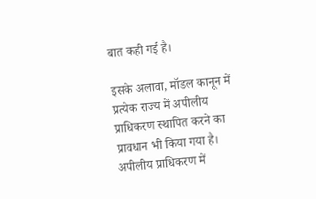बात कही गई है।

इसके अलावा, मॉडल कानून में प्रत्येक राज्य में अपीलीय प्राधिकरण स्थापित करने का प्रावधान भी किया गया है। अपीलीय प्राधिकरण में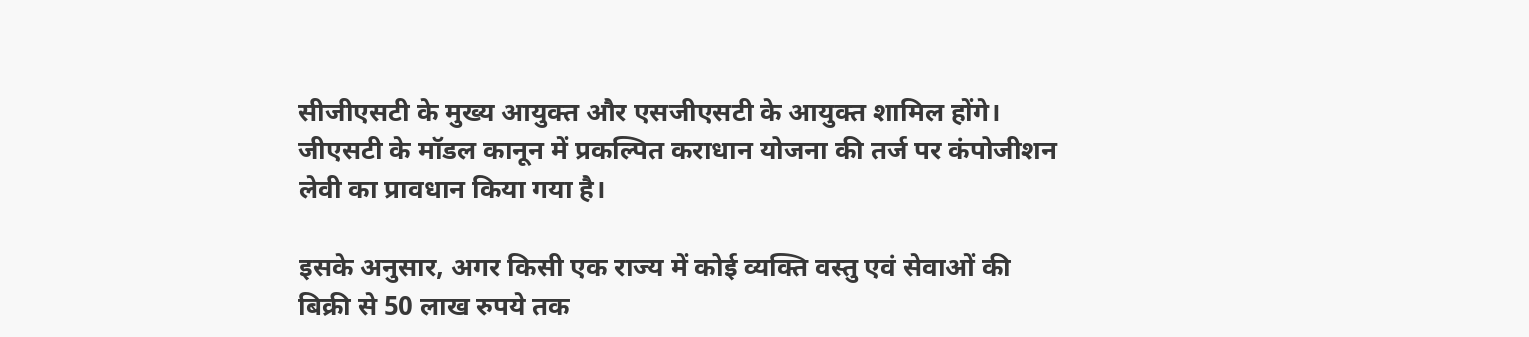सीजीएसटी के मुख्य आयुक्त और एसजीएसटी के आयुक्त शामिल होंगे। जीएसटी के मॉडल कानून में प्रकल्पित कराधान योजना की तर्ज पर कंपोजीशन लेवी का प्रावधान किया गया है।

इसके अनुसार, अगर किसी एक राज्य में कोई व्यक्ति वस्तु एवं सेवाओं की बिक्री से 50 लाख रुपये तक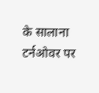के सालाना टर्नओवर पर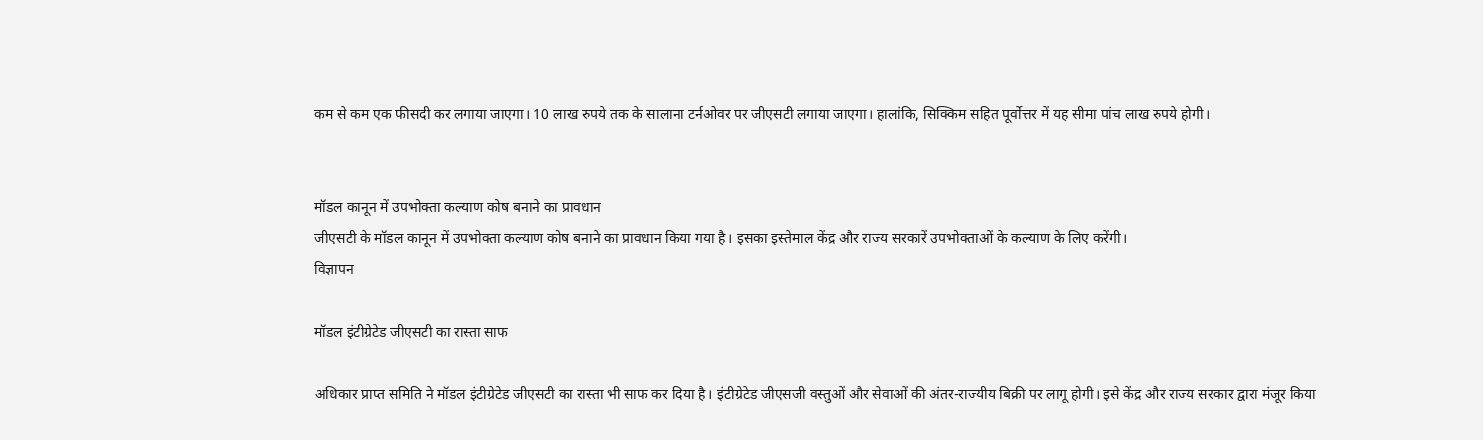कम से कम एक फीसदी कर लगाया जाएगा। 10 लाख रुपये तक के सालाना टर्नओवर पर जीएसटी लगाया जाएगा। हालांकि, सिक्किम सहित पूर्वोत्तर में यह सीमा पांच लाख रुपये होगी।


मॉडल कानून में उपभोक्ता कल्याण कोष बनाने का प्रावधान
जीएसटी के मॉडल कानून में उपभोक्ता कल्याण कोष बनाने का प्रावधान किया गया है। इसका इस्तेमाल केंद्र और राज्य सरकारें उपभोक्ताओं के कल्याण के लिए करेंगी।
विज्ञापन

मॉडल इंटीग्रेटेड जीएसटी का रास्ता साफ

अधिकार प्राप्त समिति ने मॉडल इंटीग्रेटेड जीएसटी का रास्ता भी साफ कर दिया है। इंटीग्रेटेड जीएसजी वस्तुओं और सेवाओं की अंतर-राज्यीय बिक्री पर लागू होगी। इसे केंद्र और राज्य सरकार द्वारा मंजूर किया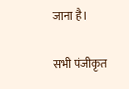जाना है।

सभी पंजीकृत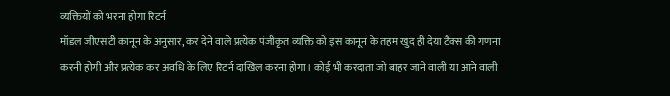व्यक्तियों को भरना होगा रिटर्न
मॉडल जीएसटी कानून के अनुसार, कर देने वाले प्रत्येक पंजीकृत व्यक्ति को इस कानून के तहम खुद ही देया टैक्स की गणना करनी होगी और प्रत्येक कर अवधि के लिए रिटर्न दाखिल करना होगा। कोई भी करदाता जो बाहर जाने वाली या आने वाली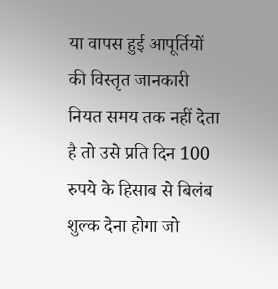या वापस हुई आपूर्तियों की विस्तृत जानकारी नियत समय तक नहीं देता है तो उसे प्रति दिन 100 रुपये के हिसाब से बिलंब शुल्क देना होगा जो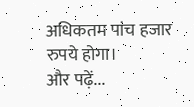अधिकतम पांच हजार रुपये होगा।
और पढ़ें...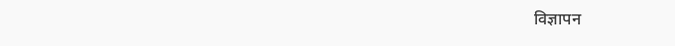विज्ञापन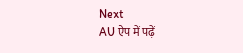Next
AU ऐप में पढ़ें